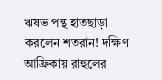ঋষভ পন্থ হাতছাড়া করলেন শতরান! দক্ষিণ আফ্রিকায় রাহুলের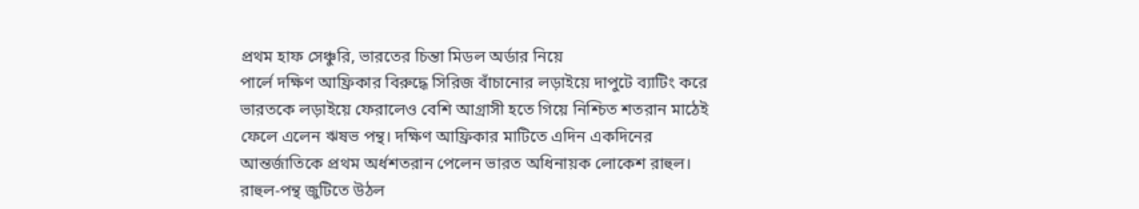প্রথম হাফ সেঞ্চুরি, ভারতের চিন্তা মিডল অর্ডার নিয়ে
পার্লে দক্ষিণ আফ্রিকার বিরুদ্ধে সিরিজ বাঁচানোর লড়াইয়ে দাপুটে ব্যাটিং করে ভারতকে লড়াইয়ে ফেরালেও বেশি আগ্রাসী হতে গিয়ে নিশ্চিত শতরান মাঠেই ফেলে এলেন ঋষভ পন্থ। দক্ষিণ আফ্রিকার মাটিতে এদিন একদিনের আন্তর্জাতিকে প্রথম অর্ধশতরান পেলেন ভারত অধিনায়ক লোকেশ রাহুল। রাহুল-পন্থ জুটিতে উঠল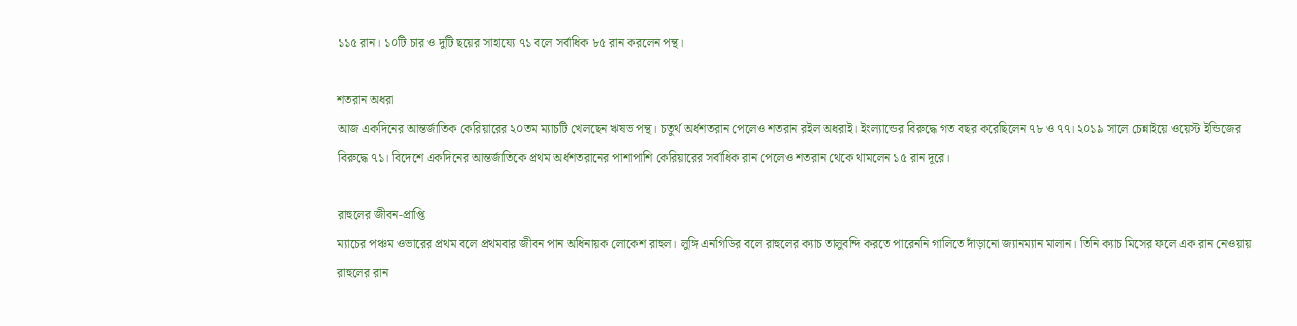১১৫ রান। ১০টি চার ও দুটি ছয়ের সাহায্যে ৭১ বলে সর্বাধিক ৮৫ রান করলেন পন্থ।

শতরান অধরা
আজ একদিনের আন্তর্জাতিক কেরিয়ারের ২০তম ম্যাচটি খেলছেন ঋষভ পন্থ। চতুর্থ অর্ধশতরান পেলেও শতরান রইল অধরাই। ইংল্যান্ডের বিরুদ্ধে গত বছর করেছিলেন ৭৮ ও ৭৭। ২০১৯ সালে চেন্নাইয়ে ওয়েস্ট ইন্ডিজের বিরুদ্ধে ৭১। বিদেশে একদিনের আন্তর্জাতিকে প্রথম অর্ধশতরানের পাশাপাশি কেরিয়ারের সর্বাধিক রান পেলেও শতরান থেকে থামলেন ১৫ রান দূরে।

রাহুলের জীবন-প্রাপ্তি
ম্যাচের পঞ্চম ওভারের প্রথম বলে প্রথমবার জীবন পান অধিনায়ক লোকেশ রাহুল। লুঙ্গি এনগিডির বলে রাহুলের ক্যাচ তালুবন্দি করতে পারেননি গালিতে দাঁড়ানো জ্যানম্যান মালান। তিনি ক্যাচ মিসের ফলে এক রান নেওয়ায় রাহুলের রান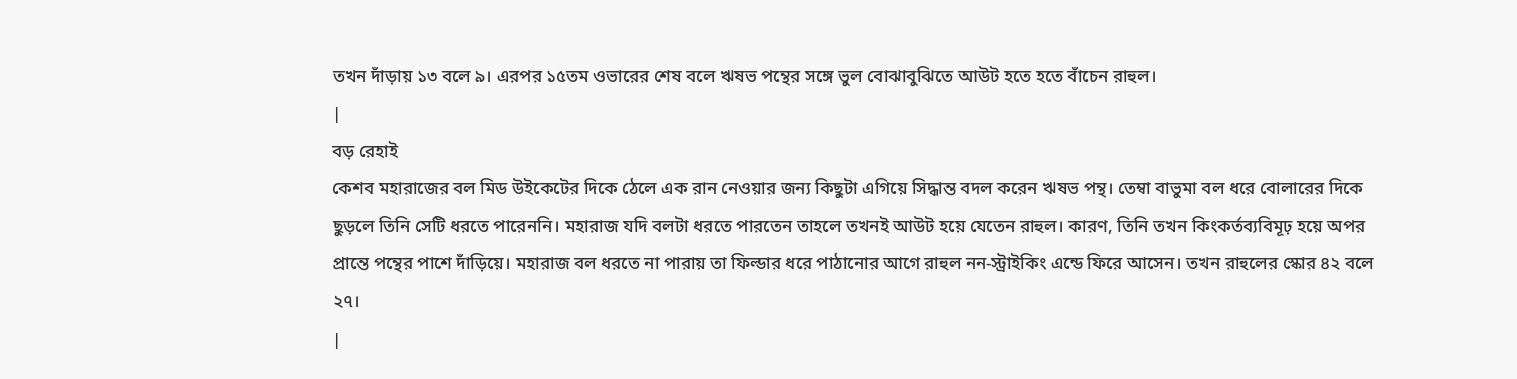তখন দাঁড়ায় ১৩ বলে ৯। এরপর ১৫তম ওভারের শেষ বলে ঋষভ পন্থের সঙ্গে ভুল বোঝাবুঝিতে আউট হতে হতে বাঁচেন রাহুল।
|
বড় রেহাই
কেশব মহারাজের বল মিড উইকেটের দিকে ঠেলে এক রান নেওয়ার জন্য কিছুটা এগিয়ে সিদ্ধান্ত বদল করেন ঋষভ পন্থ। তেম্বা বাভুমা বল ধরে বোলারের দিকে ছুড়লে তিনি সেটি ধরতে পারেননি। মহারাজ যদি বলটা ধরতে পারতেন তাহলে তখনই আউট হয়ে যেতেন রাহুল। কারণ, তিনি তখন কিংকর্তব্যবিমূঢ় হয়ে অপর প্রান্তে পন্থের পাশে দাঁড়িয়ে। মহারাজ বল ধরতে না পারায় তা ফিল্ডার ধরে পাঠানোর আগে রাহুল নন-স্ট্রাইকিং এন্ডে ফিরে আসেন। তখন রাহুলের স্কোর ৪২ বলে ২৭।
|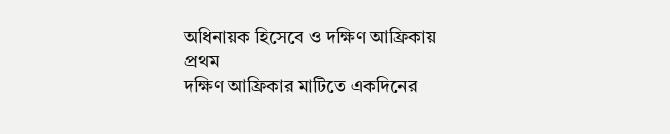অধিনায়ক হিসেবে ও দক্ষিণ আফ্রিকায় প্রথম
দক্ষিণ আফ্রিকার মাটিতে একদিনের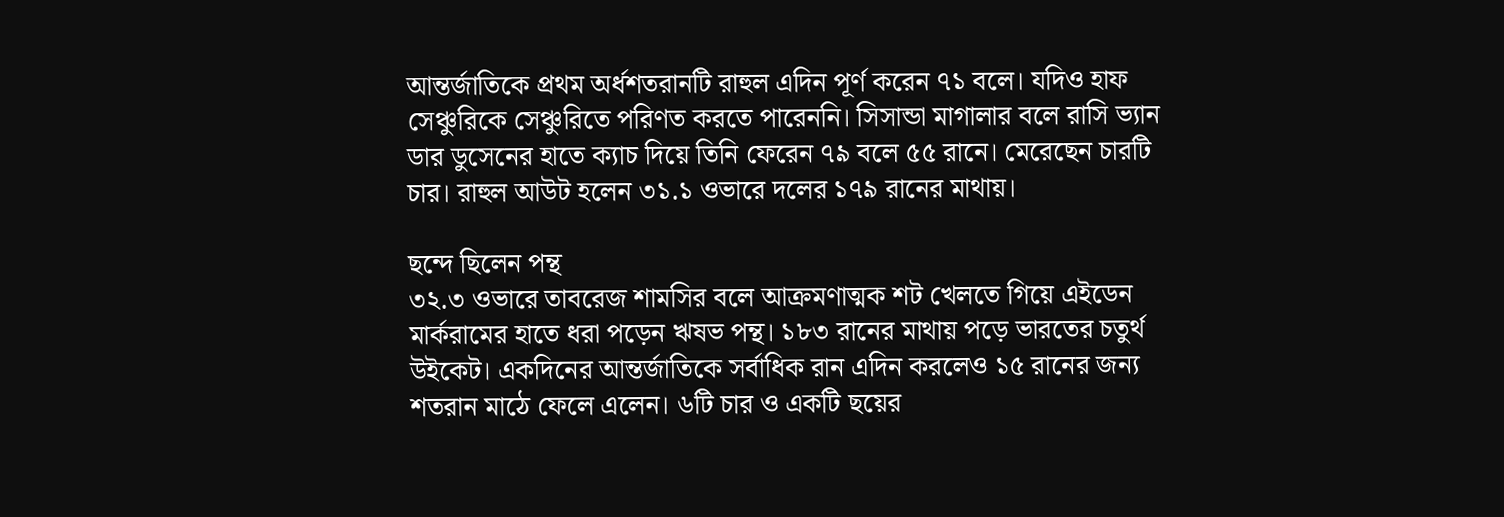আন্তর্জাতিকে প্রথম অর্ধশতরানটি রাহুল এদিন পূর্ণ করেন ৭১ বলে। যদিও হাফ সেঞ্চুরিকে সেঞ্চুরিতে পরিণত করতে পারেননি। সিসান্ডা মাগালার বলে রাসি ভ্যান ডার ডুসেনের হাতে ক্যাচ দিয়ে তিনি ফেরেন ৭৯ বলে ৫৫ রানে। মেরেছেন চারটি চার। রাহুল আউট হলেন ৩১.১ ওভারে দলের ১৭৯ রানের মাথায়।

ছন্দে ছিলেন পন্থ
৩২.৩ ওভারে তাবরেজ শামসির বলে আক্রমণাত্মক শট খেলতে গিয়ে এইডেন মার্করামের হাতে ধরা পড়েন ঋষভ পন্থ। ১৮৩ রানের মাথায় পড়ে ভারতের চতুর্থ উইকেট। একদিনের আন্তর্জাতিকে সর্বাধিক রান এদিন করলেও ১৫ রানের জন্য শতরান মাঠে ফেলে এলেন। ৬টি চার ও একটি ছয়ের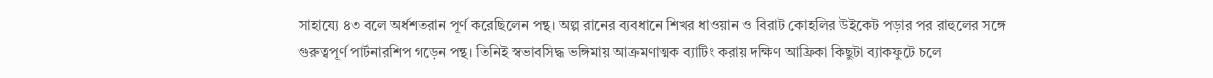সাহায্যে ৪৩ বলে অর্ধশতরান পূর্ণ করেছিলেন পন্থ। অল্প রানের ব্যবধানে শিখর ধাওয়ান ও বিরাট কোহলির উইকেট পড়ার পর রাহুলের সঙ্গে গুরুত্বপূর্ণ পার্টনারশিপ গড়েন পন্থ। তিনিই স্বভাবসিদ্ধ ভঙ্গিমায় আক্রমণাত্মক ব্যাটিং করায় দক্ষিণ আফ্রিকা কিছুটা ব্যাকফুটে চলে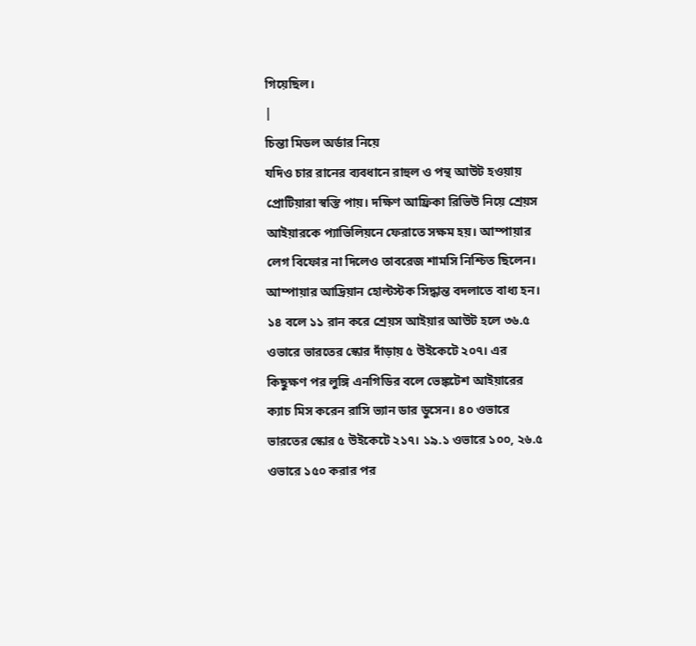গিয়েছিল।
|
চিন্তা মিডল অর্ডার নিয়ে
যদিও চার রানের ব্যবধানে রাহুল ও পন্থ আউট হওয়ায় প্রোটিয়ারা স্বস্তি পায়। দক্ষিণ আফ্রিকা রিভিউ নিয়ে শ্রেয়স আইয়ারকে প্যাভিলিয়নে ফেরাতে সক্ষম হয়। আম্পায়ার লেগ বিফোর না দিলেও তাবরেজ শামসি নিশ্চিত ছিলেন। আম্পায়ার আদ্রিয়ান হোল্টস্টক সিদ্ধান্ত বদলাতে বাধ্য হন। ১৪ বলে ১১ রান করে শ্রেয়স আইয়ার আউট হলে ৩৬.৫ ওভারে ভারতের স্কোর দাঁড়ায় ৫ উইকেটে ২০৭। এর কিছুক্ষণ পর লুঙ্গি এনগিডির বলে ভেঙ্কটেশ আইয়ারের ক্যাচ মিস করেন রাসি ভ্যান ডার ডুসেন। ৪০ ওভারে ভারতের স্কোর ৫ উইকেটে ২১৭। ১৯.১ ওভারে ১০০, ২৬.৫ ওভারে ১৫০ করার পর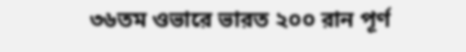৩৬তম ওভারে ভারত ২০০ রান পূর্ণ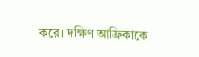করে। দক্ষিণ আফ্রিকাকে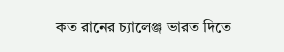কত রানের চ্যালেঞ্জ ভারত দিতে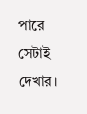পারে সেটাই দেখার।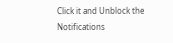Click it and Unblock the Notifications